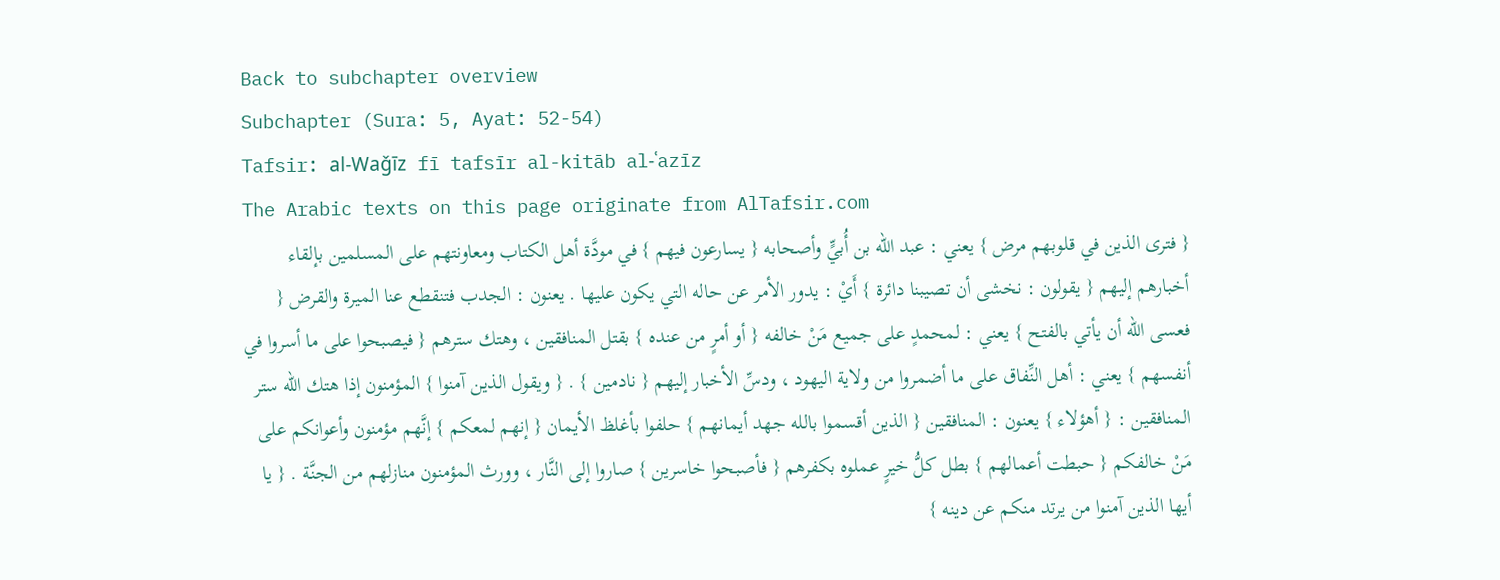Back to subchapter overview
Subchapter (Sura: 5, Ayat: 52-54)
Tafsir: al-Waǧīz fī tafsīr al-kitāb al-ʿazīz
The Arabic texts on this page originate from AlTafsir.com
{ فترى الذين في قلوبهم مرض } يعني : عبد الله بن أُبيٍّ وأصحابه { يسارعون فيهم } في مودَّة أهل الكتاب ومعاونتهم على المسلمين بإلقاء أخبارهم إليهم { يقولون : نخشى أن تصيبنا دائرة } أَيْ : يدور الأمر عن حاله التي يكون عليها . يعنون : الجدب فتنقطع عنا الميرة والقرض { فعسى الله أن يأتي بالفتح } يعني : لمحمدٍ على جميع مَنْ خالفه { أو أمرٍ من عنده } بقتل المنافقين ، وهتك سترهم { فيصبحوا على ما أسروا في أنفسهم } يعني : أهل النِّفاق على ما أضمروا من ولاية اليهود ، ودسِّ الأخبار إليهم { نادمين } . { ويقول الذين آمنوا } المؤمنون إذا هتك الله ستر المنافقين : { أهؤلاء } يعنون : المنافقين { الذين أقسموا بالله جهد أيمانهم } حلفوا بأغلظ الأيمان { إنهم لمعكم } إنَّهم مؤمنون وأعوانكم على مَنْ خالفكم { حبطت أعمالهم } بطل كلُّ خيرٍ عملوه بكفرهم { فأصبحوا خاسرين } صاروا إلى النَّار ، وورث المؤمنون منازلهم من الجنَّة . { يا أيها الذين آمنوا من يرتد منكم عن دينه }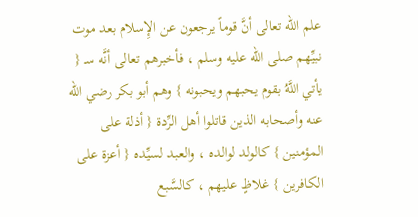علم الله تعالى أنَّ قوماً يرجعون عن الإِسلام بعد موت نبيِّهم صلى الله عليه وسلم ، فأخبرهم تعالى أنَّه سـ { يأتي اللَّهُ بقوم يحبهم ويحبونه } وهم أبو بكر رضي الله عنه وأصحابه الذين قاتلوا أهل الرِّدة { أذلة على المؤمنين } كالولد لوالده ، والعبد لسيِّده { أعزة على الكافرين } غلاظٍ عليهم ، كالسَّبع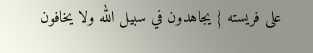على فريسته { يجاهدون في سبيل الله ولا يخافون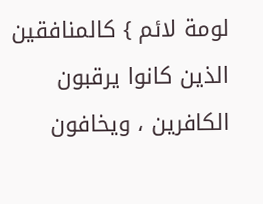لومة لائم } كالمنافقين الذين كانوا يرقبون الكافرين ، ويخافون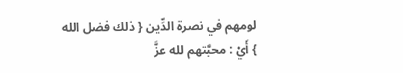لومهم في نصرة الدِّين { ذلك فضل الله } أَيْ : محبَّتهم لله عزَّ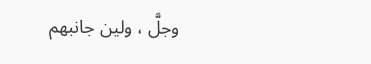وجلَّ ، ولين جانبهم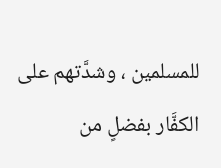للمسلمين ، وشدَّتهم على الكفَّار بفضلٍ من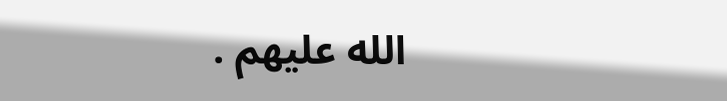الله عليهم .